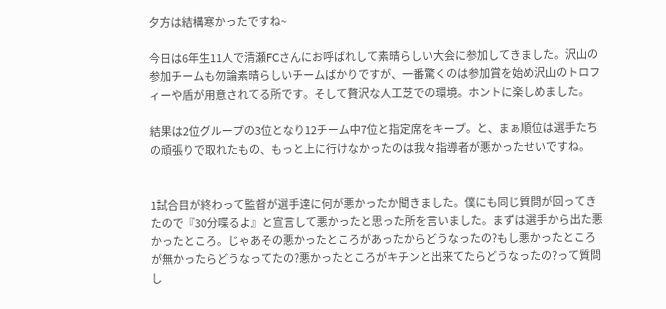夕方は結構寒かったですね~

今日は6年生11人で清瀬FCさんにお呼ばれして素晴らしい大会に参加してきました。沢山の参加チームも勿論素晴らしいチームばかりですが、一番驚くのは参加賞を始め沢山のトロフィーや盾が用意されてる所です。そして贅沢な人工芝での環境。ホントに楽しめました。

結果は2位グループの3位となり12チーム中7位と指定席をキープ。と、まぁ順位は選手たちの頑張りで取れたもの、もっと上に行けなかったのは我々指導者が悪かったせいですね。


1試合目が終わって監督が選手達に何が悪かったか聞きました。僕にも同じ質問が回ってきたので『30分喋るよ』と宣言して悪かったと思った所を言いました。まずは選手から出た悪かったところ。じゃあその悪かったところがあったからどうなったの?もし悪かったところが無かったらどうなってたの?悪かったところがキチンと出来てたらどうなったの?って質問し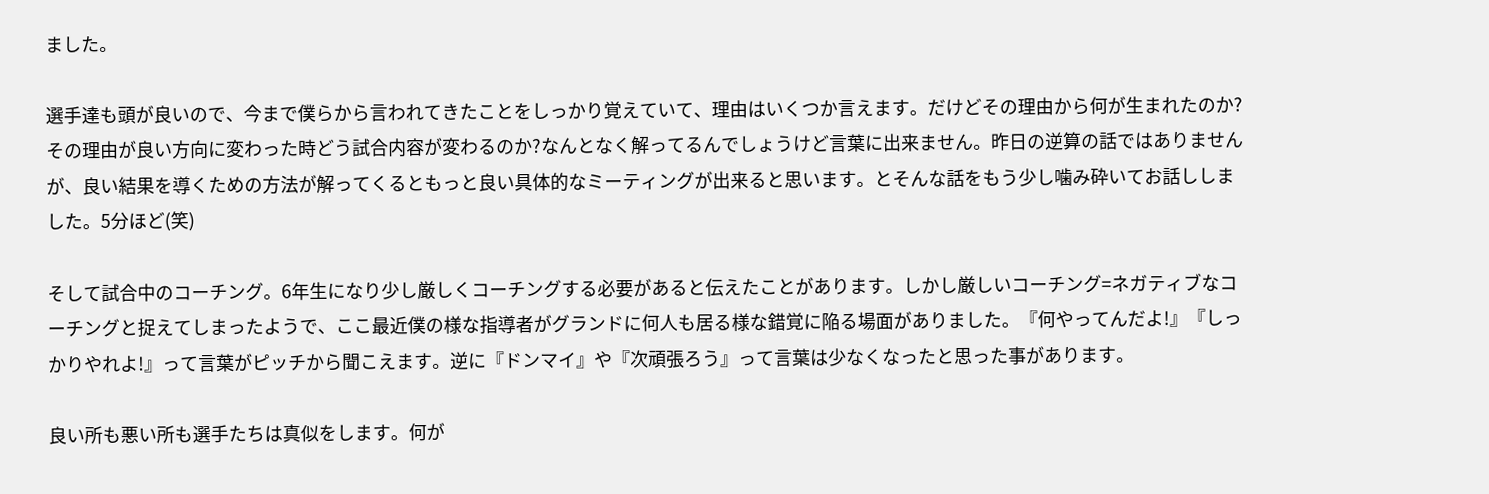ました。

選手達も頭が良いので、今まで僕らから言われてきたことをしっかり覚えていて、理由はいくつか言えます。だけどその理由から何が生まれたのか?その理由が良い方向に変わった時どう試合内容が変わるのか?なんとなく解ってるんでしょうけど言葉に出来ません。昨日の逆算の話ではありませんが、良い結果を導くための方法が解ってくるともっと良い具体的なミーティングが出来ると思います。とそんな話をもう少し噛み砕いてお話ししました。5分ほど(笑)

そして試合中のコーチング。6年生になり少し厳しくコーチングする必要があると伝えたことがあります。しかし厳しいコーチング=ネガティブなコーチングと捉えてしまったようで、ここ最近僕の様な指導者がグランドに何人も居る様な錯覚に陥る場面がありました。『何やってんだよ!』『しっかりやれよ!』って言葉がピッチから聞こえます。逆に『ドンマイ』や『次頑張ろう』って言葉は少なくなったと思った事があります。

良い所も悪い所も選手たちは真似をします。何が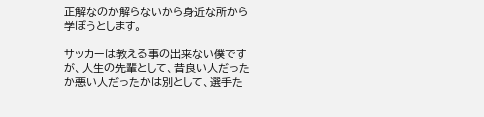正解なのか解らないから身近な所から学ぼうとします。

サッカーは教える事の出来ない僕ですが、人生の先輩として、昔良い人だったか悪い人だったかは別として、選手た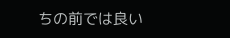ちの前では良い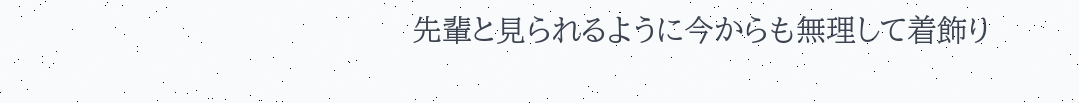先輩と見られるように今からも無理して着飾り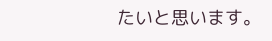たいと思います。